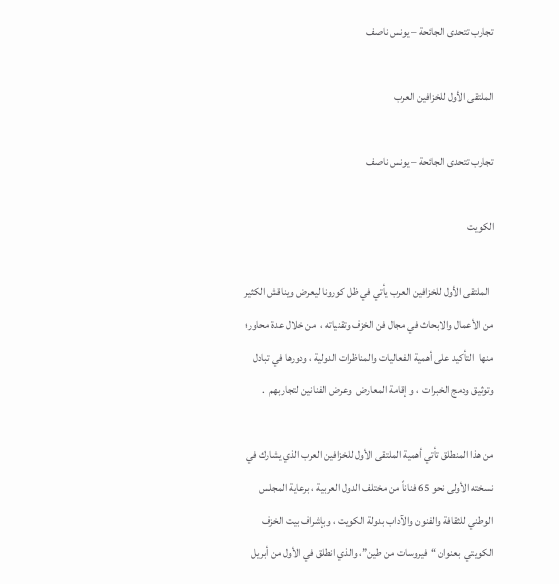تجارب تتحدى الجائحة – يونس ناصف

الملتقى الأول للخزافين العرب

تجارب تتحدى الجائحة – يونس ناصف

الكويت

  الملتقى الأول للخزافين العرب يأتي في ظل كورونا ليعرض ويناقش الكثير من الأعمال والابحاث في مجال فن الخزف وتقنياته ،  من خلال عدة محاور؛ منها  التأكيد على أهمية الفعاليات والمناظرات الدولية ، ودورها في تبادل وتوثيق ودمج الخبرات  ، و إقامة المعارض  وعرض الفنانين لتجاربهم  .

من هذا المنطلق تأتي أهمية الملتقى الأول للخزافين العرب الذي يشارك في نسخته الأولى نحو 65 فناناً من مختلف الدول العربية ، برعاية المجلس الوطني للثقافة والفنون والآداب بدولة الكويت ، وبإشراف بيت الخزف الكويتي  بعنوان “فيروسات من طين”، والذي انطلق في الأول من أبريل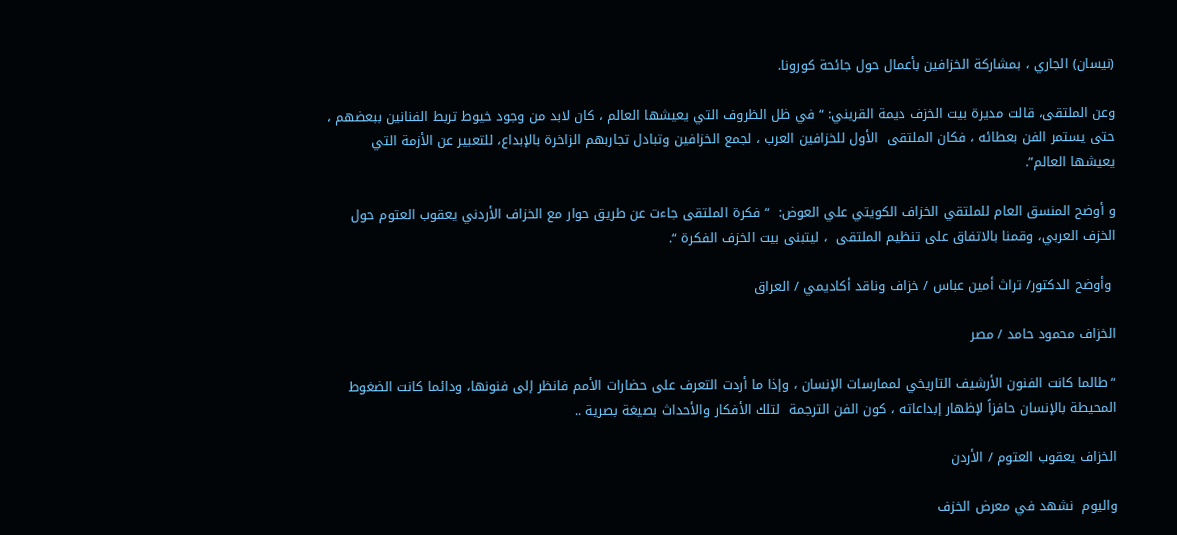(نيسان) الجاري ، بمشاركة الخزافين بأعمال حول جائحة كورونا.

وعن الملتقى، قالت مديرة بيت الخزف ديمة القريني: “في ظل الظروف التي يعيشها العالم ، كان لابد من وجود خيوط تربط الفنانين ببعضهم ، حتى يستمر الفن بعطائه ، فكان الملتقى  الأول للخزافين العرب ، لجمع الخزافين وتبادل تجاربهم الزاخرة بالإبداع، للتعبير عن الأزمة التي يعيشها العالم”.

و أوضح المنسق العام للملتقي الخزاف الكويتي علي العوض:  “فكرة الملتقى جاءت عن طريق حوار مع الخزاف الأردني يعقوب العتوم حول الخزف العربي، وقمنا بالاتفاق على تنظيم الملتقى  ، ليتبنى بيت الخزف الفكرة “.

 وأوضح الدكتور/ تراث أمين عباس / خزاف وناقد أكاديمي / العراق

الخزاف محمود حامد / مصر

“طالما كانت الفنون الأرشيف التاريخي لممارسات الإنسان ، وإذا ما أردت التعرف على حضارات الأمم فانظر إلى فنونها، ودائما كانت الضغوط المحيطة بالإنسان حافزاً لإظهار إبداعاته ، كون الفن الترجمة  لتلك الأفكار والأحداث بصيغة بصرية ..

الخزاف يعقوب العتوم / الأردن

واليوم  نشهد في معرض الخزف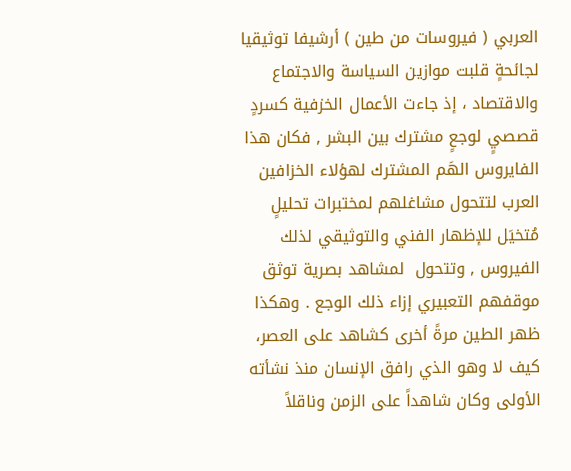العربي ( فيروسات من طين ) أرشيفا توثيقيا لجائحةٍ قلبت موازين السياسة والاجتماع والاقتصاد ، إذ جاءت الأعمال الخزفية كسردٍ قصصيٍ لوجعٍ مشترك بين البشر , فكان هذا الفايروس الهَم المشترك لهؤلاء الخزافين العرب لتتحول مشاغلهم لمختبرات تحليلٍ مُتخيَل للإظهار الفني والتوثيقي لذلك الفيروس , وتتحول  لمشاهد بصرية توثق موقفهم التعبيري إزاء ذلك الوجع . وهكذا ظهر الطين مرةً أخرى كشاهد على العصر، كيف لا وهو الذي رافق الإنسان منذ نشأته الأولى وكان شاهداً على الزمن وناقلاً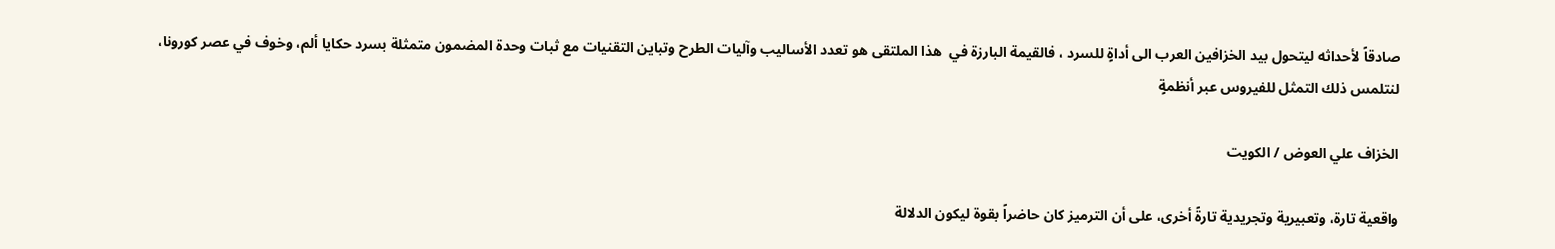صادقاً لأحداثه ليتحول بيد الخزافين العرب الى أداةٍ للسرد ، فالقيمة البارزة في  هذا الملتقى هو تعدد الأساليب وآليات الطرح وتباين التقنيات مع ثبات وحدة المضمون متمثلة بسرد حكايا ألم، وخوف في عصر كورونا، لنتلمس ذلك التمثل للفيروس عبر أنظمةٍ

الخزاف علي العوض / الكويت

واقعية تارة، وتعبيرية وتجريدية تارةً أخرى، على أن الترميز كان حاضراً بقوة ليكون الدلالة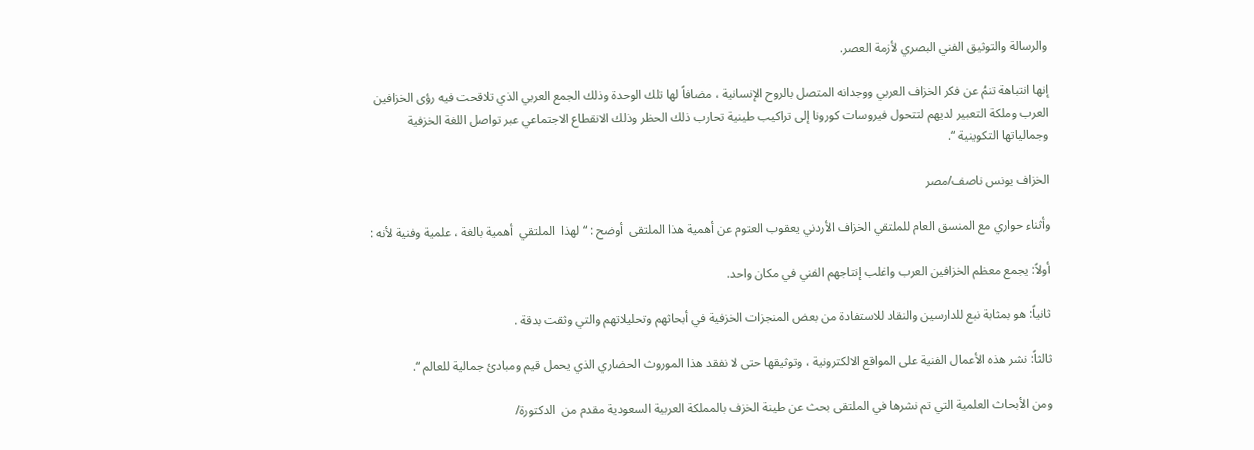والرسالة والتوثيق الفني البصري لأزمة العصر.

إنها انتباهة تنمُ عن فكر الخزاف العربي ووجدانه المتصل بالروح الإنسانية ، مضافاً لها تلك الوحدة وذلك الجمع العربي الذي تلاقحت فيه رؤى الخزافين العرب وملكة التعبير لديهم لتتحول فيروسات كورونا إلى تراكيب طينية تحارب ذلك الحظر وذلك الانقطاع الاجتماعي عبر تواصل اللغة الخزفية وجمالياتها التكوينية “.

الخزاف يونس ناصف/مصر

وأثناء حواري مع المنسق العام للملتقي الخزاف الأردني يعقوب العتوم عن أهمية هذا الملتقى  أوضح : “لهذا  الملتقي  أهمية بالغة ، علمية وفنية لأنه :

أولاً: يجمع معظم الخزافين العرب واغلب إنتاجهم الفني في مكان واحد.

ثانياً: هو بمثابة نبع للدارسين والنقاد للاستفادة من بعض المنجزات الخزفية في أبحاثهم وتحليلاتهم والتي وثقت بدقة .

ثالثاً: نشر هذه الأعمال الفنية على المواقع الالكترونية ، وتوثيقها حتى لا نفقد هذا الموروث الحضاري الذي يحمل قيم ومبادئ جمالية للعالم “.

ومن الأبحاث العلمية التي تم نشرها في الملتقى بحث عن طينة الخزف بالمملكة العربية السعودية مقدم من  الدكتورة/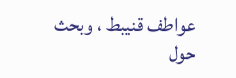عواطف قنيبط ، وبحث حول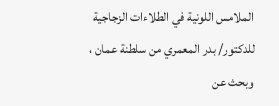الملامس اللونية في الطلاءات الزجاجية للدكتور/ بدر المعمري من سلطنة عمان ، وبحث عن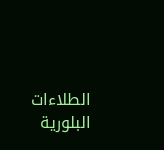الطلاءات البلورية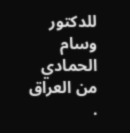للدكتور وسام الحمادي من العراق .